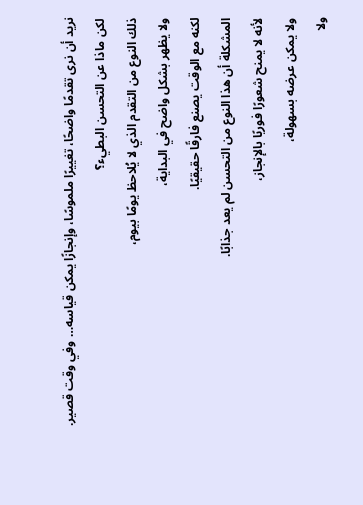نريد أن نرى تقدمًا واضحًا، تغييرًا ملموسًا، وإنجازًا يمكن قياسه… وفي وقت قصير.
لكن ماذا عن التحسن البطيء؟
ذلك النوع من التقدم الذي لا يُلاحظ يومًا بيوم،
ولا يظهر بشكل واضح في البداية،
لكنه مع الوقت يصنع فارقًا حقيقيًا.
المشكلة أن هذا النوع من التحسن لم يعد جذابًا.
لأنه لا يمنح شعورًا فوريًا بالإنجاز،
ولا يمكن عرضه بسهولة،
ولا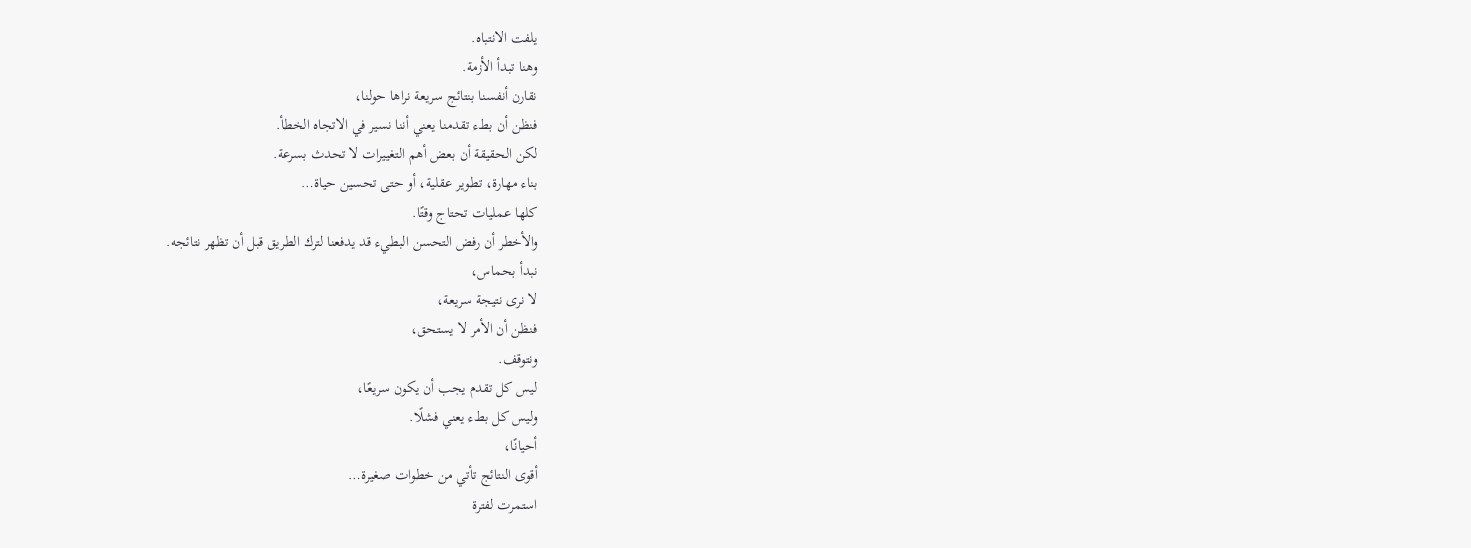يلفت الانتباه.
وهنا تبدأ الأزمة.
نقارن أنفسنا بنتائج سريعة نراها حولنا،
فنظن أن بطء تقدمنا يعني أننا نسير في الاتجاه الخطأ.
لكن الحقيقة أن بعض أهم التغييرات لا تحدث بسرعة.
بناء مهارة، تطوير عقلية، أو حتى تحسين حياة…
كلها عمليات تحتاج وقتًا.
والأخطر أن رفض التحسن البطيء قد يدفعنا لترك الطريق قبل أن تظهر نتائجه.
نبدأ بحماس،
لا نرى نتيجة سريعة،
فنظن أن الأمر لا يستحق،
ونتوقف.
ليس كل تقدم يجب أن يكون سريعًا،
وليس كل بطء يعني فشلًا.
أحيانًا،
أقوى النتائج تأتي من خطوات صغيرة…
استمرت لفترة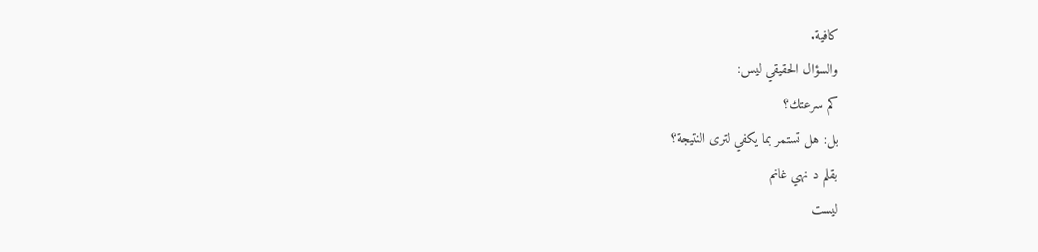كافية.
والسؤال الحقيقي ليس:
كم سرعتك؟
بل: هل تستمر بما يكفي لترى النتيجة؟
بقلم د نهي غانم
ليست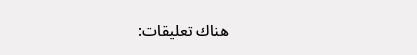هناك تعليقات: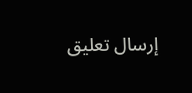إرسال تعليق